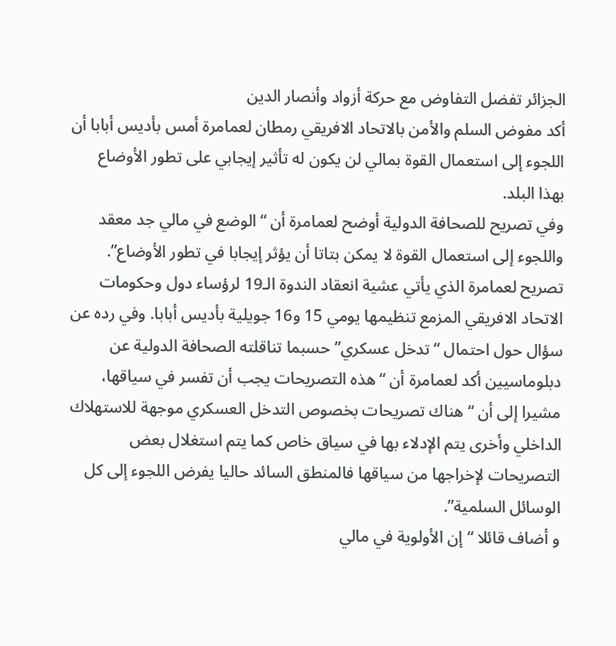الجزائر تفضل التفاوض مع حركة أزواد وأنصار الدين
أكد مفوض السلم والأمن بالاتحاد الافريقي رمطان لعمامرة أمس بأديس أبابا أن اللجوء إلى استعمال القوة بمالي لن يكون له تأثير إيجابي على تطور الأوضاع بهذا البلد.
وفي تصريح للصحافة الدولية أوضح لعمامرة أن “الوضع في مالي جد معقد واللجوء إلى استعمال القوة لا يمكن بتاتا أن يؤثر إيجابا في تطور الأوضاع”.
تصريح لعمامرة الذي يأتي عشية انعقاد الندوة الـ19 لرؤساء دول وحكومات الاتحاد الافريقي المزمع تنظيمها يومي 15 و16 جويلية بأديس أبابا. وفي رده عن سؤال حول احتمال “تدخل عسكري” حسبما تناقلته الصحافة الدولية عن دبلوماسيين أكد لعمامرة أن “هذه التصريحات يجب أن تفسر في سياقها، مشيرا إلى أن “هناك تصريحات بخصوص التدخل العسكري موجهة للاستهلاك الداخلي وأخرى يتم الإدلاء بها في سياق خاص كما يتم استغلال بعض التصريحات لإخراجها من سياقها فالمنطق السائد حاليا يفرض اللجوء إلى كل الوسائل السلمية”.
و أضاف قائلا “إن الأولوية في مالي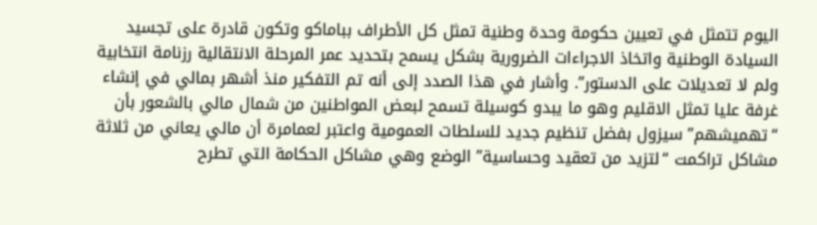اليوم تتمثل في تعيين حكومة وحدة وطنية تمثل كل الأطراف بباماكو وتكون قادرة على تجسيد السيادة الوطنية واتخاذ الاجراءات الضرورية بشكل يسمح بتحديد عمر المرحلة الانتقالية رزنامة انتخابية ولم لا تعديلات على الدستور”. وأشار في هذا الصدد إلى أنه تم التفكير منذ أشهر بمالي في إنشاء غرفة عليا تمثل الاقليم وهو ما يبدو كوسيلة تسمح لبعض المواطنين من شمال مالي بالشعور بأن “تهميشهم” سيزول بفضل تنظيم جديد للسلطات العمومية واعتبر لعمامرة أن مالي يعاني من ثلاثة مشاكل تراكمت “لتزيد من تعقيد وحساسية” الوضع وهي مشاكل الحكامة التي تطرح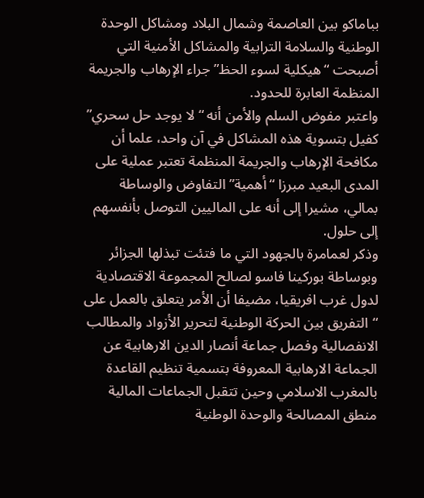بباماكو بين العاصمة وشمال البلاد ومشاكل الوحدة الوطنية والسلامة الترابية والمشاكل الأمنية التي أصبحت “هيكلية لسوء الحظ” جراء الإرهاب والجريمة المنظمة العابرة للحدود.
واعتبر مفوض السلم والأمن أنه “لا يوجد حل سحري” كفيل بتسوية هذه المشاكل في آن واحد، علما أن مكافحة الإرهاب والجريمة المنظمة تعتبر عملية على المدى البعيد مبرزا “أهمية” التفاوض والوساطة بمالي، مشيرا إلى أنه على الماليين التوصل بأنفسهم إلى حلول.
وذكر لعمامرة بالجهود التي ما فتئت تبذلها الجزائر وبوساطة بوركينا فاسو لصالح المجموعة الاقتصادية لدول غرب افريقيا، مضيفا أن الأمر يتعلق بالعمل على “التفريق بين الحركة الوطنية لتحرير الأزواد والمطالب الانفصالية وفصل جماعة أنصار الدين الارهابية عن الجماعة الارهابية المعروفة بتسمية تنظيم القاعدة بالمغرب الاسلامي وحين تتقبل الجماعات المالية منطق المصالحة والوحدة الوطنية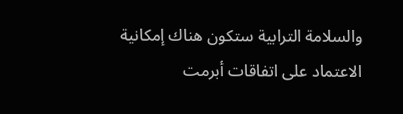والسلامة الترابية ستكون هناك إمكانية الاعتماد على اتفاقات أبرمت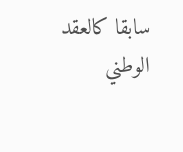سابقا كالعقد الوطني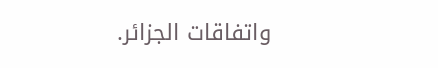واتفاقات الجزائر.